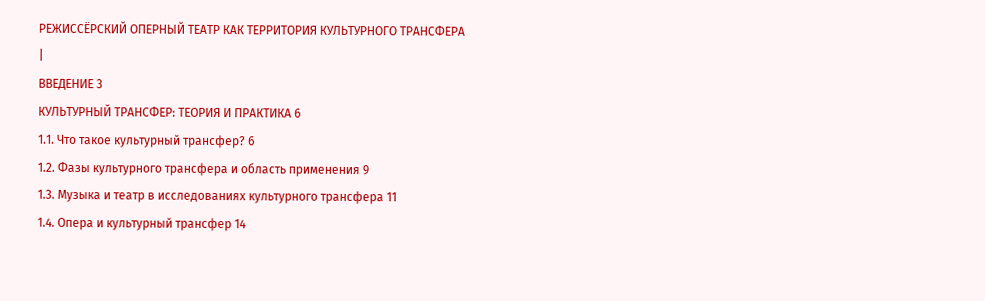РЕЖИССЁРСКИЙ ОПЕРНЫЙ ТЕАТР КАК ТЕРРИТОРИЯ КУЛЬТУРНОГО ТРАНСФЕРА
|
ВВЕДЕНИЕ 3
КУЛЬТУРНЫЙ ТРАНСФЕР: ТЕОРИЯ И ПРАКТИКА 6
1.1. Что такое культурный трансфер? 6
1.2. Фазы культурного трансфера и область применения 9
1.3. Музыка и театр в исследованиях культурного трансфера 11
1.4. Опера и культурный трансфер 14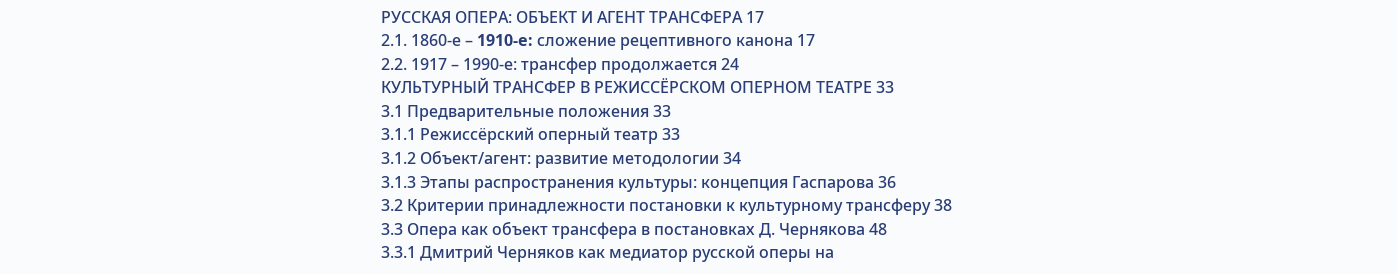РУССКАЯ ОПЕРА: ОБЪЕКТ И АГЕНТ ТРАНСФЕРА 17
2.1. 1860-е – 1910-e: сложение рецептивного канона 17
2.2. 1917 – 1990-е: трансфер продолжается 24
КУЛЬТУРНЫЙ ТРАНСФЕР В РЕЖИССЁРСКОМ ОПЕРНОМ ТЕАТРЕ 33
3.1 Предварительные положения 33
3.1.1 Режиссёрский оперный театр 33
3.1.2 Объект/агент: развитие методологии 34
3.1.3 Этапы распространения культуры: концепция Гаспарова 36
3.2 Критерии принадлежности постановки к культурному трансферу 38
3.3 Опера как объект трансфера в постановках Д. Чернякова 48
3.3.1 Дмитрий Черняков как медиатор русской оперы на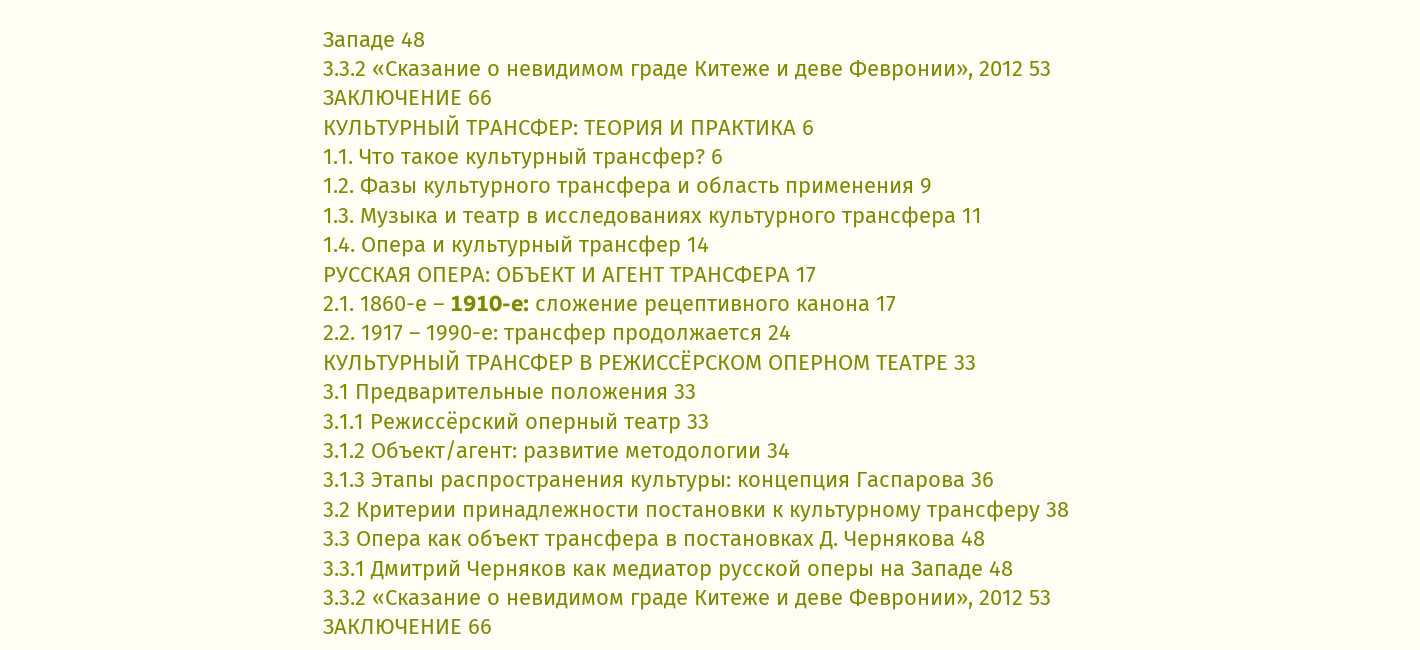Западе 48
3.3.2 «Сказание о невидимом граде Китеже и деве Февронии», 2012 53
ЗАКЛЮЧЕНИЕ 66
КУЛЬТУРНЫЙ ТРАНСФЕР: ТЕОРИЯ И ПРАКТИКА 6
1.1. Что такое культурный трансфер? 6
1.2. Фазы культурного трансфера и область применения 9
1.3. Музыка и театр в исследованиях культурного трансфера 11
1.4. Опера и культурный трансфер 14
РУССКАЯ ОПЕРА: ОБЪЕКТ И АГЕНТ ТРАНСФЕРА 17
2.1. 1860-е – 1910-e: сложение рецептивного канона 17
2.2. 1917 – 1990-е: трансфер продолжается 24
КУЛЬТУРНЫЙ ТРАНСФЕР В РЕЖИССЁРСКОМ ОПЕРНОМ ТЕАТРЕ 33
3.1 Предварительные положения 33
3.1.1 Режиссёрский оперный театр 33
3.1.2 Объект/агент: развитие методологии 34
3.1.3 Этапы распространения культуры: концепция Гаспарова 36
3.2 Критерии принадлежности постановки к культурному трансферу 38
3.3 Опера как объект трансфера в постановках Д. Чернякова 48
3.3.1 Дмитрий Черняков как медиатор русской оперы на Западе 48
3.3.2 «Сказание о невидимом граде Китеже и деве Февронии», 2012 53
ЗАКЛЮЧЕНИЕ 66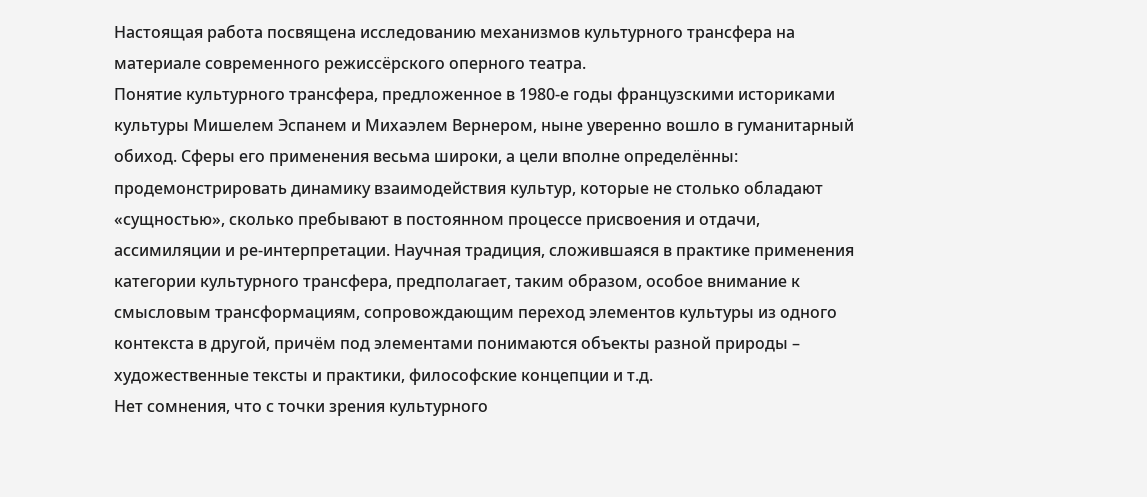Настоящая работа посвящена исследованию механизмов культурного трансфера на материале современного режиссёрского оперного театра.
Понятие культурного трансфера, предложенное в 1980-е годы французскими историками культуры Мишелем Эспанем и Михаэлем Вернером, ныне уверенно вошло в гуманитарный обиход. Сферы его применения весьма широки, а цели вполне определённы: продемонстрировать динамику взаимодействия культур, которые не столько обладают «сущностью», сколько пребывают в постоянном процессе присвоения и отдачи, ассимиляции и ре-интерпретации. Научная традиция, сложившаяся в практике применения категории культурного трансфера, предполагает, таким образом, особое внимание к смысловым трансформациям, сопровождающим переход элементов культуры из одного контекста в другой, причём под элементами понимаются объекты разной природы – художественные тексты и практики, философские концепции и т.д.
Нет сомнения, что с точки зрения культурного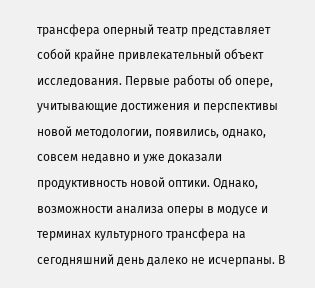трансфера оперный театр представляет собой крайне привлекательный объект исследования. Первые работы об опере, учитывающие достижения и перспективы новой методологии, появились, однако, совсем недавно и уже доказали продуктивность новой оптики. Однако, возможности анализа оперы в модусе и терминах культурного трансфера на сегодняшний день далеко не исчерпаны. В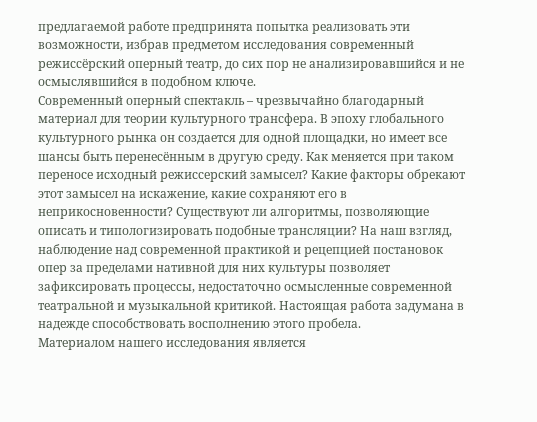предлагаемой работе предпринята попытка реализовать эти возможности, избрав предметом исследования современный режиссёрский оперный театр, до сих пор не анализировавшийся и не осмыслявшийся в подобном ключе.
Современный оперный спектакль – чрезвычайно благодарный материал для теории культурного трансфера. В эпоху глобального культурного рынка он создается для одной площадки, но имеет все шансы быть перенесённым в другую среду. Как меняется при таком переносе исходный режиссерский замысел? Какие факторы обрекают этот замысел на искажение, какие сохраняют его в неприкосновенности? Существуют ли алгоритмы, позволяющие описать и типологизировать подобные трансляции? На наш взгляд, наблюдение над современной практикой и рецепцией постановок опер за пределами нативной для них культуры позволяет зафиксировать процессы, недостаточно осмысленные современной театральной и музыкальной критикой. Настоящая работа задумана в надежде способствовать восполнению этого пробела.
Материалом нашего исследования является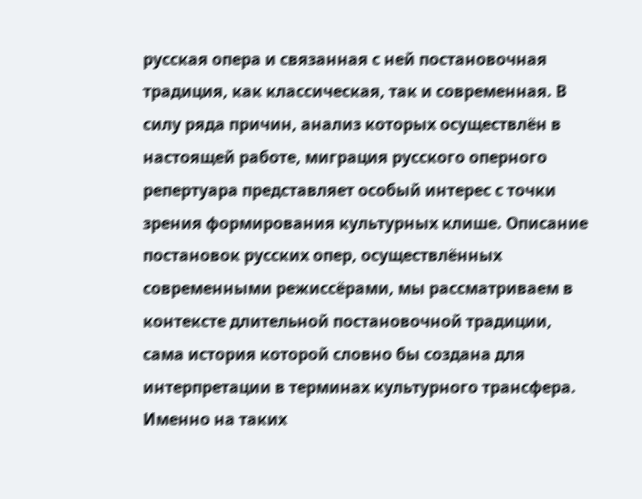русская опера и связанная с ней постановочная традиция, как классическая, так и современная. В силу ряда причин, анализ которых осуществлён в настоящей работе, миграция русского оперного репертуара представляет особый интерес с точки зрения формирования культурных клише. Описание постановок русских опер, осуществлённых современными режиссёрами, мы рассматриваем в контексте длительной постановочной традиции, сама история которой словно бы создана для интерпретации в терминах культурного трансфера. Именно на таких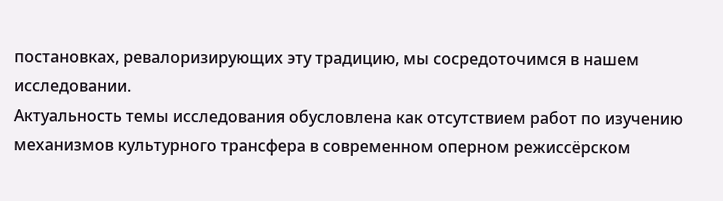постановках, ревалоризирующих эту традицию, мы сосредоточимся в нашем исследовании.
Актуальность темы исследования обусловлена как отсутствием работ по изучению механизмов культурного трансфера в современном оперном режиссёрском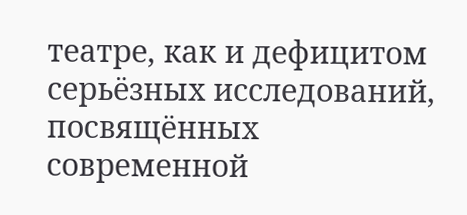театре, как и дефицитом серьёзных исследований, посвящённых современной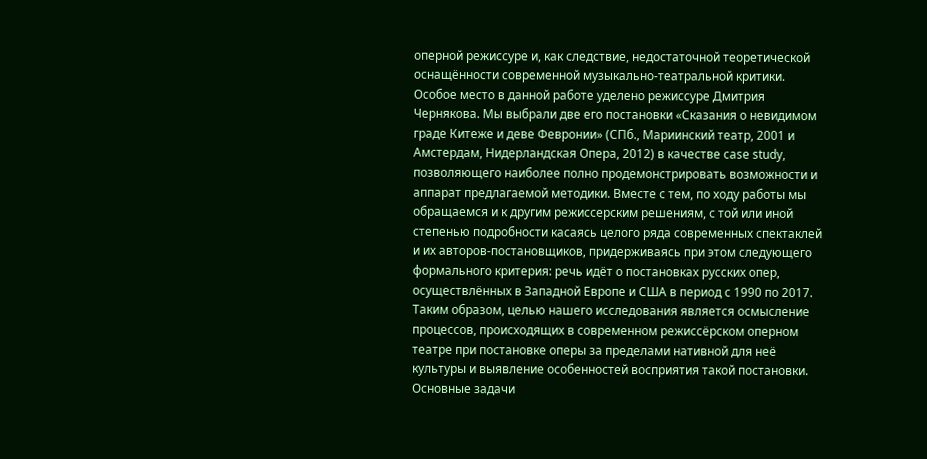оперной режиссуре и, как следствие, недостаточной теоретической оснащённости современной музыкально-театральной критики.
Особое место в данной работе уделено режиссуре Дмитрия Чернякова. Мы выбрали две его постановки «Сказания о невидимом граде Китеже и деве Февронии» (СПб., Мариинский театр, 2001 и Амстердам, Нидерландская Опера, 2012) в качестве case study, позволяющего наиболее полно продемонстрировать возможности и аппарат предлагаемой методики. Вместе с тем, по ходу работы мы обращаемся и к другим режиссерским решениям, с той или иной степенью подробности касаясь целого ряда современных спектаклей и их авторов-постановщиков, придерживаясь при этом следующего формального критерия: речь идёт о постановках русских опер, осуществлённых в Западной Европе и США в период с 1990 по 2017.
Таким образом, целью нашего исследования является осмысление процессов, происходящих в современном режиссёрском оперном театре при постановке оперы за пределами нативной для неё культуры и выявление особенностей восприятия такой постановки.
Основные задачи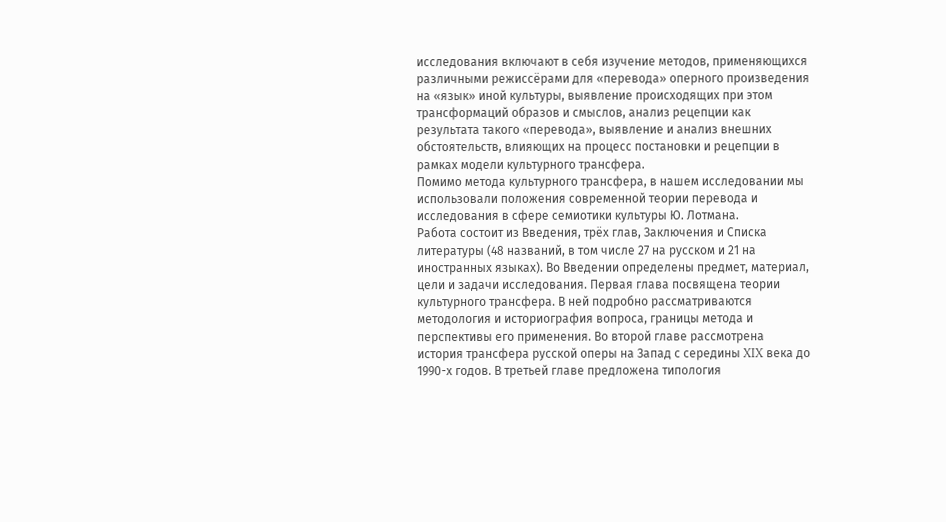исследования включают в себя изучение методов, применяющихся различными режиссёрами для «перевода» оперного произведения на «язык» иной культуры, выявление происходящих при этом трансформаций образов и смыслов, анализ рецепции как результата такого «перевода», выявление и анализ внешних обстоятельств, влияющих на процесс постановки и рецепции в рамках модели культурного трансфера.
Помимо метода культурного трансфера, в нашем исследовании мы использовали положения современной теории перевода и исследования в сфере семиотики культуры Ю. Лотмана.
Работа состоит из Введения, трёх глав, Заключения и Списка литературы (48 названий, в том числе 27 на русском и 21 на иностранных языках). Во Введении определены предмет, материал, цели и задачи исследования. Первая глава посвящена теории культурного трансфера. В ней подробно рассматриваются методология и историография вопроса, границы метода и перспективы его применения. Во второй главе рассмотрена история трансфера русской оперы на Запад с середины XIX века до 1990-х годов. В третьей главе предложена типология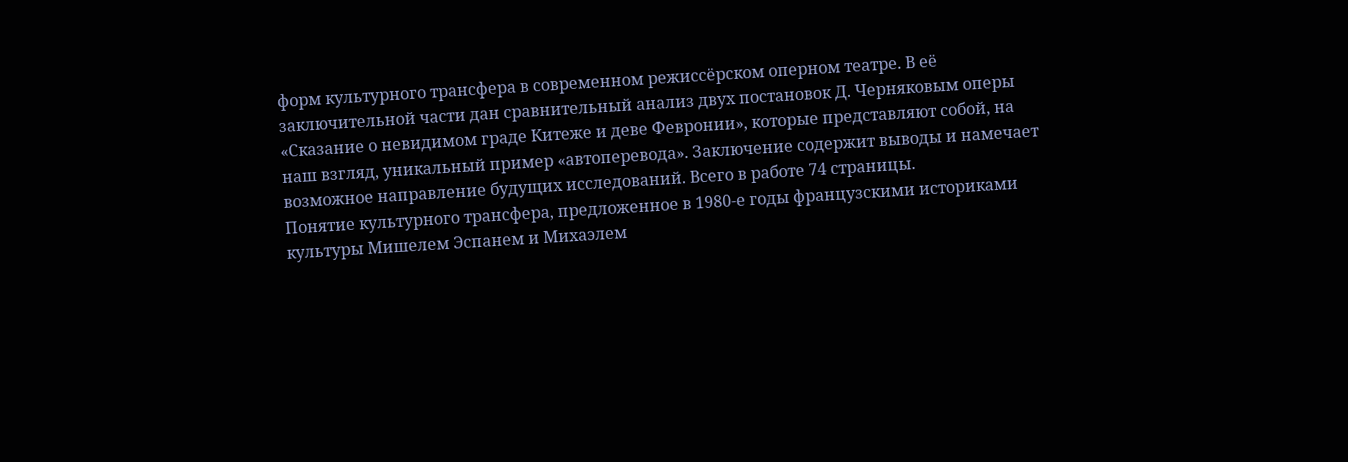форм культурного трансфера в современном режиссёрском оперном театре. В её заключительной части дан сравнительный анализ двух постановок Д. Черняковым оперы «Сказание о невидимом граде Китеже и деве Февронии», которые представляют собой, на наш взгляд, уникальный пример «автоперевода». Заключение содержит выводы и намечает возможное направление будущих исследований. Всего в работе 74 страницы.
Понятие культурного трансфера, предложенное в 1980-е годы французскими историками культуры Мишелем Эспанем и Михаэлем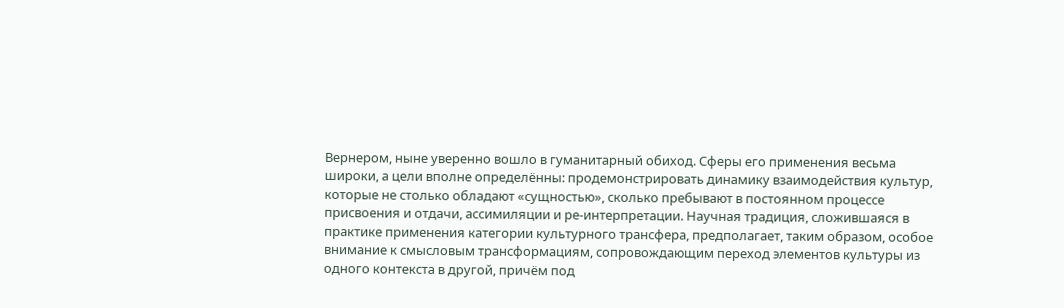Вернером, ныне уверенно вошло в гуманитарный обиход. Сферы его применения весьма широки, а цели вполне определённы: продемонстрировать динамику взаимодействия культур, которые не столько обладают «сущностью», сколько пребывают в постоянном процессе присвоения и отдачи, ассимиляции и ре-интерпретации. Научная традиция, сложившаяся в практике применения категории культурного трансфера, предполагает, таким образом, особое внимание к смысловым трансформациям, сопровождающим переход элементов культуры из одного контекста в другой, причём под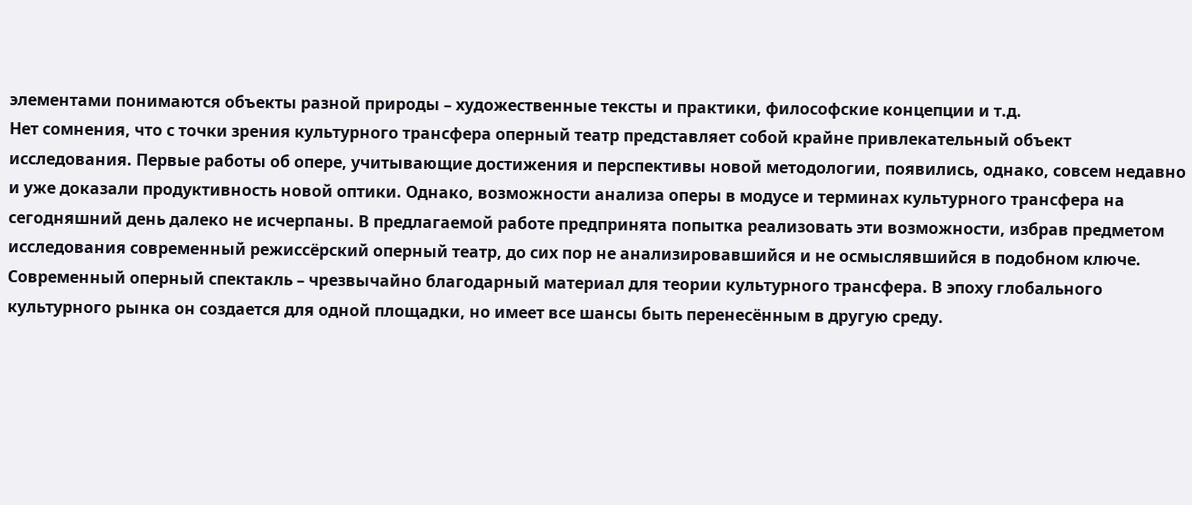элементами понимаются объекты разной природы – художественные тексты и практики, философские концепции и т.д.
Нет сомнения, что с точки зрения культурного трансфера оперный театр представляет собой крайне привлекательный объект исследования. Первые работы об опере, учитывающие достижения и перспективы новой методологии, появились, однако, совсем недавно и уже доказали продуктивность новой оптики. Однако, возможности анализа оперы в модусе и терминах культурного трансфера на сегодняшний день далеко не исчерпаны. В предлагаемой работе предпринята попытка реализовать эти возможности, избрав предметом исследования современный режиссёрский оперный театр, до сих пор не анализировавшийся и не осмыслявшийся в подобном ключе.
Современный оперный спектакль – чрезвычайно благодарный материал для теории культурного трансфера. В эпоху глобального культурного рынка он создается для одной площадки, но имеет все шансы быть перенесённым в другую среду.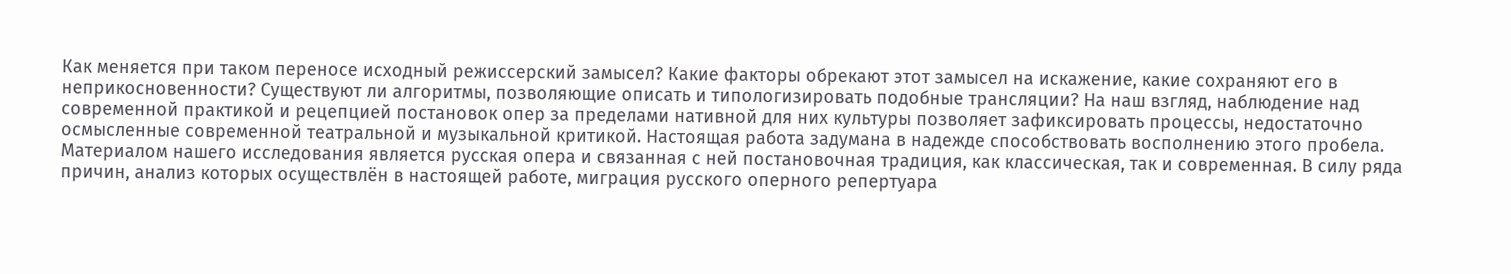Как меняется при таком переносе исходный режиссерский замысел? Какие факторы обрекают этот замысел на искажение, какие сохраняют его в неприкосновенности? Существуют ли алгоритмы, позволяющие описать и типологизировать подобные трансляции? На наш взгляд, наблюдение над современной практикой и рецепцией постановок опер за пределами нативной для них культуры позволяет зафиксировать процессы, недостаточно осмысленные современной театральной и музыкальной критикой. Настоящая работа задумана в надежде способствовать восполнению этого пробела.
Материалом нашего исследования является русская опера и связанная с ней постановочная традиция, как классическая, так и современная. В силу ряда причин, анализ которых осуществлён в настоящей работе, миграция русского оперного репертуара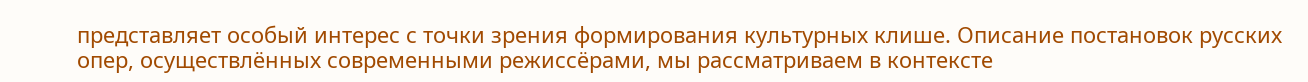представляет особый интерес с точки зрения формирования культурных клише. Описание постановок русских опер, осуществлённых современными режиссёрами, мы рассматриваем в контексте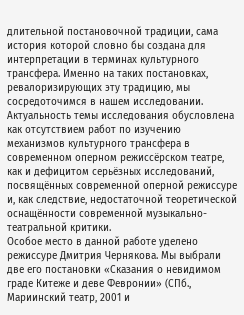длительной постановочной традиции, сама история которой словно бы создана для интерпретации в терминах культурного трансфера. Именно на таких постановках, ревалоризирующих эту традицию, мы сосредоточимся в нашем исследовании.
Актуальность темы исследования обусловлена как отсутствием работ по изучению механизмов культурного трансфера в современном оперном режиссёрском театре, как и дефицитом серьёзных исследований, посвящённых современной оперной режиссуре и, как следствие, недостаточной теоретической оснащённости современной музыкально-театральной критики.
Особое место в данной работе уделено режиссуре Дмитрия Чернякова. Мы выбрали две его постановки «Сказания о невидимом граде Китеже и деве Февронии» (СПб., Мариинский театр, 2001 и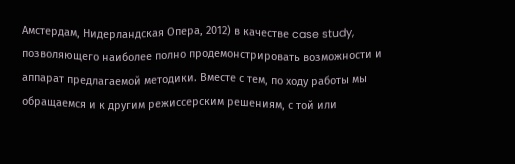Амстердам, Нидерландская Опера, 2012) в качестве case study, позволяющего наиболее полно продемонстрировать возможности и аппарат предлагаемой методики. Вместе с тем, по ходу работы мы обращаемся и к другим режиссерским решениям, с той или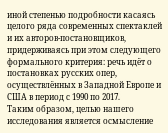иной степенью подробности касаясь целого ряда современных спектаклей и их авторов-постановщиков, придерживаясь при этом следующего формального критерия: речь идёт о постановках русских опер, осуществлённых в Западной Европе и США в период с 1990 по 2017.
Таким образом, целью нашего исследования является осмысление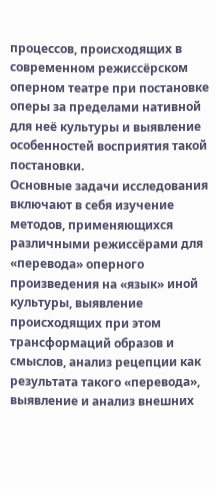процессов, происходящих в современном режиссёрском оперном театре при постановке оперы за пределами нативной для неё культуры и выявление особенностей восприятия такой постановки.
Основные задачи исследования включают в себя изучение методов, применяющихся различными режиссёрами для «перевода» оперного произведения на «язык» иной культуры, выявление происходящих при этом трансформаций образов и смыслов, анализ рецепции как результата такого «перевода», выявление и анализ внешних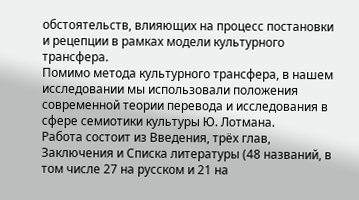обстоятельств, влияющих на процесс постановки и рецепции в рамках модели культурного трансфера.
Помимо метода культурного трансфера, в нашем исследовании мы использовали положения современной теории перевода и исследования в сфере семиотики культуры Ю. Лотмана.
Работа состоит из Введения, трёх глав, Заключения и Списка литературы (48 названий, в том числе 27 на русском и 21 на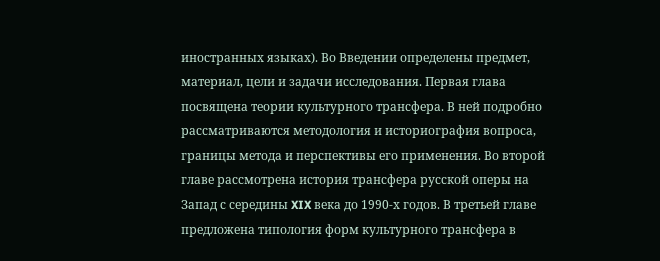иностранных языках). Во Введении определены предмет, материал, цели и задачи исследования. Первая глава посвящена теории культурного трансфера. В ней подробно рассматриваются методология и историография вопроса, границы метода и перспективы его применения. Во второй главе рассмотрена история трансфера русской оперы на Запад с середины XIX века до 1990-х годов. В третьей главе предложена типология форм культурного трансфера в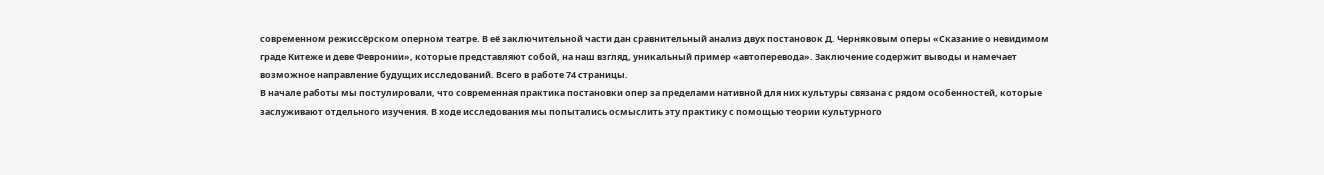современном режиссёрском оперном театре. В её заключительной части дан сравнительный анализ двух постановок Д. Черняковым оперы «Сказание о невидимом граде Китеже и деве Февронии», которые представляют собой, на наш взгляд, уникальный пример «автоперевода». Заключение содержит выводы и намечает возможное направление будущих исследований. Всего в работе 74 страницы.
В начале работы мы постулировали, что современная практика постановки опер за пределами нативной для них культуры связана с рядом особенностей, которые заслуживают отдельного изучения. В ходе исследования мы попытались осмыслить эту практику с помощью теории культурного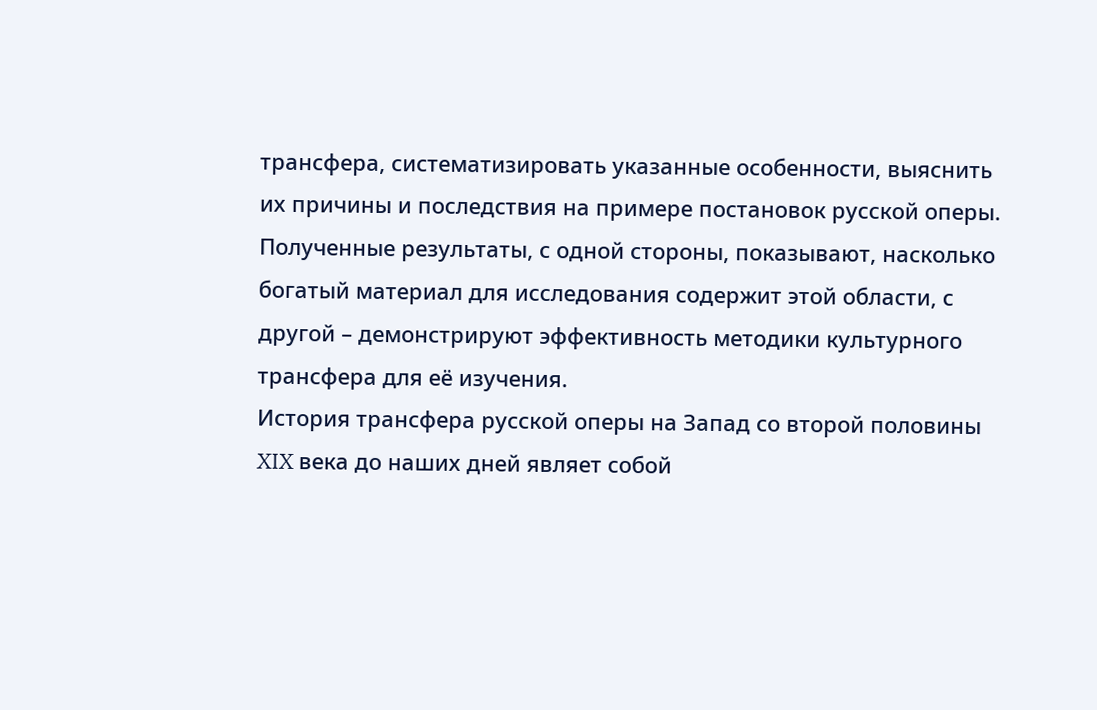трансфера, систематизировать указанные особенности, выяснить их причины и последствия на примере постановок русской оперы. Полученные результаты, с одной стороны, показывают, насколько богатый материал для исследования содержит этой области, с другой – демонстрируют эффективность методики культурного трансфера для её изучения.
История трансфера русской оперы на Запад со второй половины XIX века до наших дней являет собой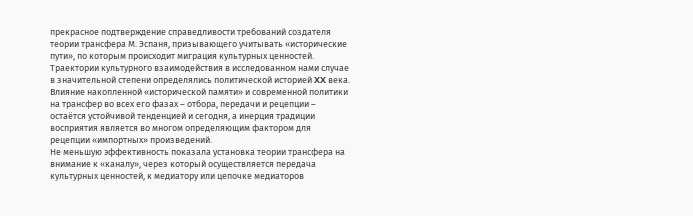прекрасное подтверждение справедливости требований создателя теории трансфера М. Эспаня, призывающего учитывать «исторические пути», по которым происходит миграция культурных ценностей. Траектории культурного взаимодействия в исследованном нами случае в значительной степени определялись политической историей XX века. Влияние накопленной «исторической памяти» и современной политики на трансфер во всех его фазах – отбора, передачи и рецепции – остаётся устойчивой тенденцией и сегодня, а инерция традиции восприятия является во многом определяющим фактором для рецепции «импортных» произведений.
Не меньшую эффективность показала установка теории трансфера на внимание к «каналу», через который осуществляется передача культурных ценностей, к медиатору или цепочке медиаторов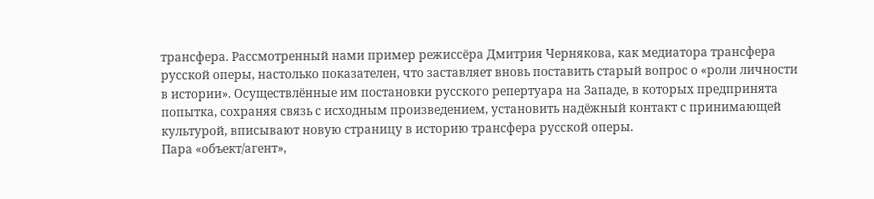трансфера. Рассмотренный нами пример режиссёра Дмитрия Чернякова, как медиатора трансфера русской оперы, настолько показателен, что заставляет вновь поставить старый вопрос о «роли личности в истории». Осуществлённые им постановки русского репертуара на Западе, в которых предпринята попытка, сохраняя связь с исходным произведением, установить надёжный контакт с принимающей культурой, вписывают новую страницу в историю трансфера русской оперы.
Пара «объект/агент»,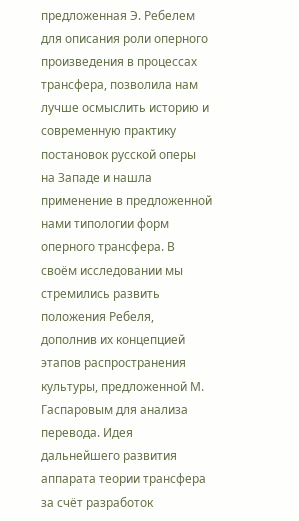предложенная Э. Ребелем для описания роли оперного произведения в процессах трансфера, позволила нам лучше осмыслить историю и современную практику постановок русской оперы на Западе и нашла применение в предложенной нами типологии форм оперного трансфера. В своём исследовании мы стремились развить положения Ребеля, дополнив их концепцией этапов распространения культуры, предложенной М. Гаспаровым для анализа перевода. Идея дальнейшего развития аппарата теории трансфера за счёт разработок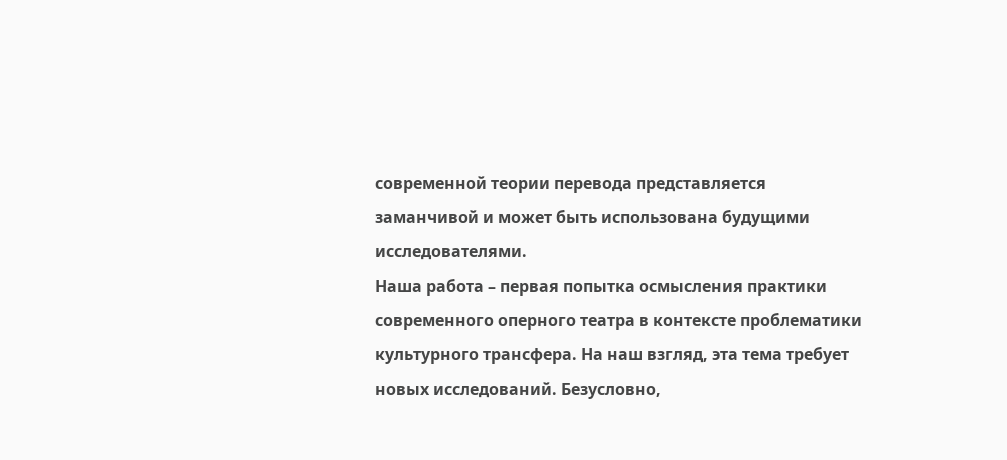современной теории перевода представляется заманчивой и может быть использована будущими исследователями.
Наша работа – первая попытка осмысления практики современного оперного театра в контексте проблематики культурного трансфера. На наш взгляд, эта тема требует новых исследований. Безусловно,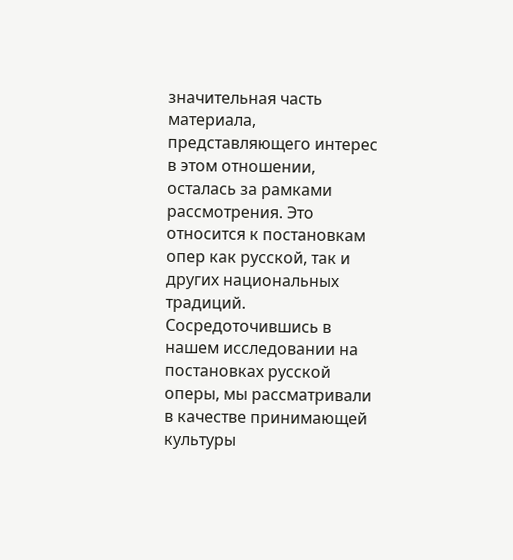значительная часть материала, представляющего интерес в этом отношении, осталась за рамками рассмотрения. Это относится к постановкам опер как русской, так и других национальных традиций. Сосредоточившись в нашем исследовании на постановках русской оперы, мы рассматривали в качестве принимающей культуры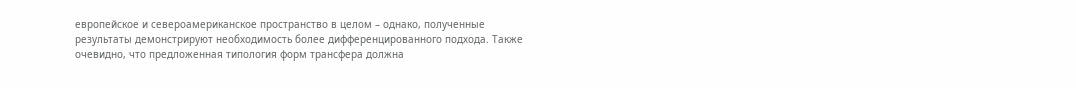европейское и североамериканское пространство в целом – однако, полученные результаты демонстрируют необходимость более дифференцированного подхода. Также очевидно, что предложенная типология форм трансфера должна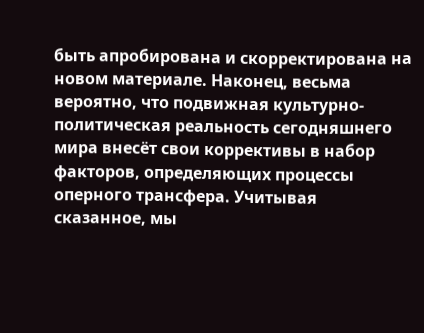быть апробирована и скорректирована на новом материале. Наконец, весьма вероятно, что подвижная культурно-политическая реальность сегодняшнего мира внесёт свои коррективы в набор факторов, определяющих процессы оперного трансфера. Учитывая сказанное, мы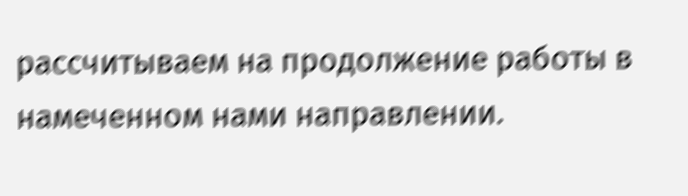рассчитываем на продолжение работы в намеченном нами направлении.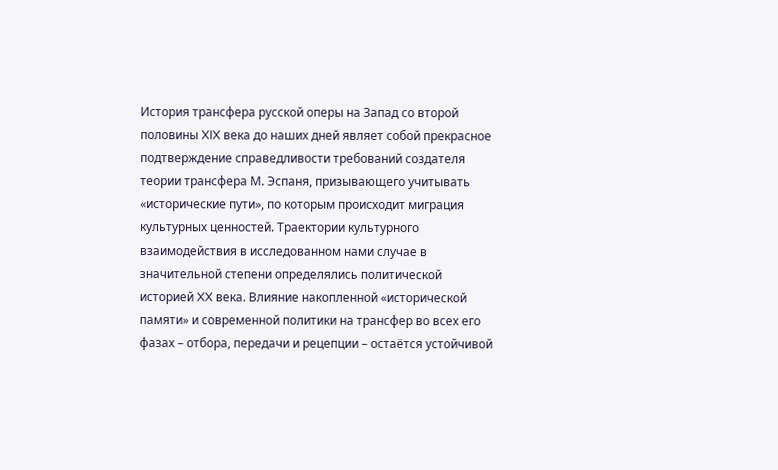История трансфера русской оперы на Запад со второй половины XIX века до наших дней являет собой прекрасное подтверждение справедливости требований создателя теории трансфера М. Эспаня, призывающего учитывать «исторические пути», по которым происходит миграция культурных ценностей. Траектории культурного взаимодействия в исследованном нами случае в значительной степени определялись политической историей XX века. Влияние накопленной «исторической памяти» и современной политики на трансфер во всех его фазах – отбора, передачи и рецепции – остаётся устойчивой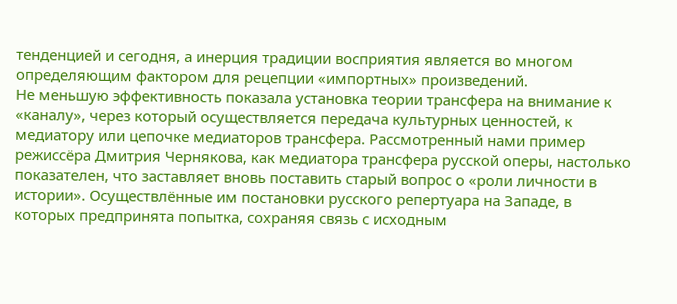тенденцией и сегодня, а инерция традиции восприятия является во многом определяющим фактором для рецепции «импортных» произведений.
Не меньшую эффективность показала установка теории трансфера на внимание к «каналу», через который осуществляется передача культурных ценностей, к медиатору или цепочке медиаторов трансфера. Рассмотренный нами пример режиссёра Дмитрия Чернякова, как медиатора трансфера русской оперы, настолько показателен, что заставляет вновь поставить старый вопрос о «роли личности в истории». Осуществлённые им постановки русского репертуара на Западе, в которых предпринята попытка, сохраняя связь с исходным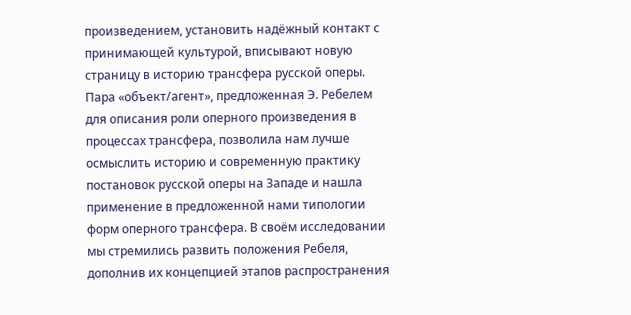произведением, установить надёжный контакт с принимающей культурой, вписывают новую страницу в историю трансфера русской оперы.
Пара «объект/агент», предложенная Э. Ребелем для описания роли оперного произведения в процессах трансфера, позволила нам лучше осмыслить историю и современную практику постановок русской оперы на Западе и нашла применение в предложенной нами типологии форм оперного трансфера. В своём исследовании мы стремились развить положения Ребеля, дополнив их концепцией этапов распространения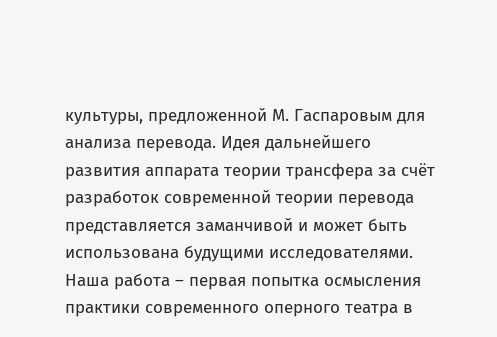культуры, предложенной М. Гаспаровым для анализа перевода. Идея дальнейшего развития аппарата теории трансфера за счёт разработок современной теории перевода представляется заманчивой и может быть использована будущими исследователями.
Наша работа – первая попытка осмысления практики современного оперного театра в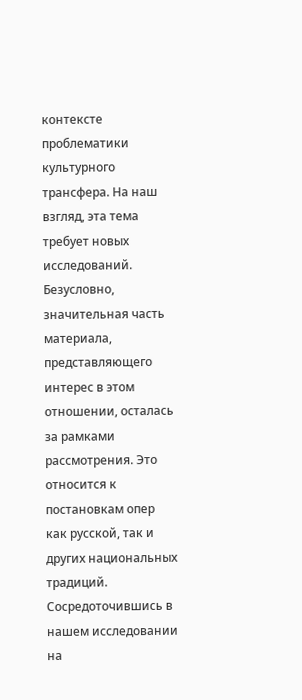контексте проблематики культурного трансфера. На наш взгляд, эта тема требует новых исследований. Безусловно, значительная часть материала, представляющего интерес в этом отношении, осталась за рамками рассмотрения. Это относится к постановкам опер как русской, так и других национальных традиций. Сосредоточившись в нашем исследовании на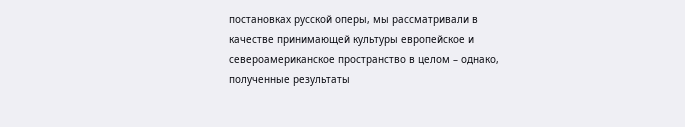постановках русской оперы, мы рассматривали в качестве принимающей культуры европейское и североамериканское пространство в целом – однако, полученные результаты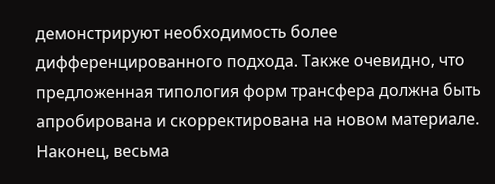демонстрируют необходимость более дифференцированного подхода. Также очевидно, что предложенная типология форм трансфера должна быть апробирована и скорректирована на новом материале. Наконец, весьма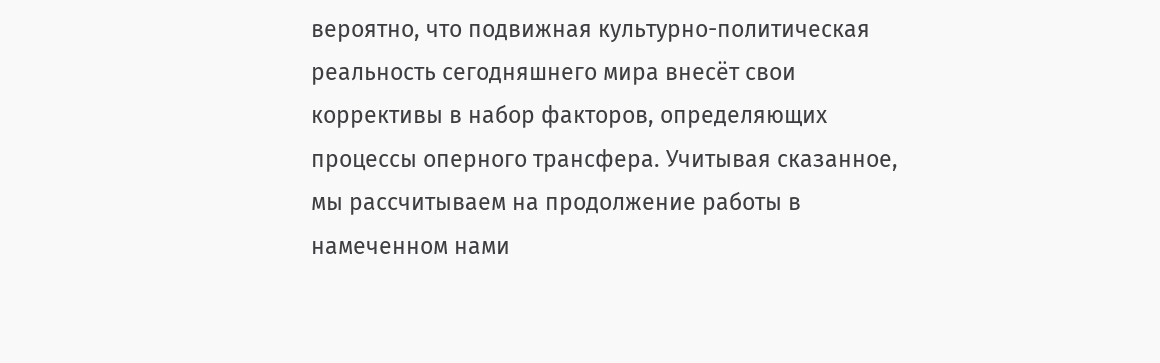вероятно, что подвижная культурно-политическая реальность сегодняшнего мира внесёт свои коррективы в набор факторов, определяющих процессы оперного трансфера. Учитывая сказанное, мы рассчитываем на продолжение работы в намеченном нами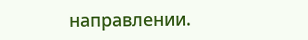направлении.